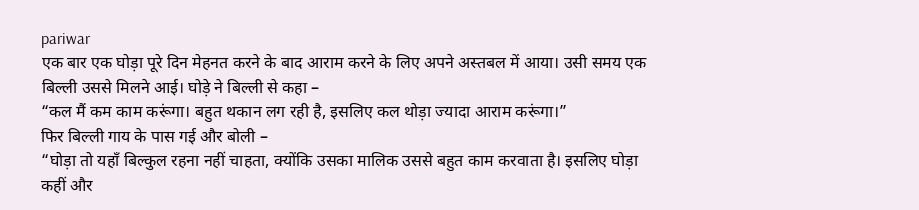pariwar
एक बार एक घोड़ा पूरे दिन मेहनत करने के बाद आराम करने के लिए अपने अस्तबल में आया। उसी समय एक बिल्ली उससे मिलने आई। घोड़े ने बिल्ली से कहा –
“कल मैं कम काम करूंगा। बहुत थकान लग रही है, इसलिए कल थोड़ा ज्यादा आराम करूंगा।”
फिर बिल्ली गाय के पास गई और बोली –
“घोड़ा तो यहाँ बिल्कुल रहना नहीं चाहता, क्योंकि उसका मालिक उससे बहुत काम करवाता है। इसलिए घोड़ा कहीं और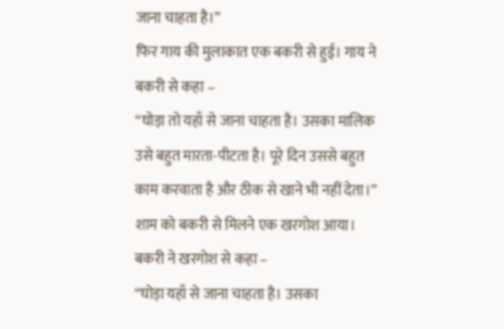जाना चाहता है।”
फिर गाय की मुलाकात एक बकरी से हुई। गाय ने बकरी से कहा –
“घोड़ा तो यहाँ से जाना चाहता है। उसका मालिक उसे बहुत मारता-पीटता है। पूरे दिन उससे बहुत काम करवाता है और ठीक से खाने भी नहीं देता।”
शाम को बकरी से मिलने एक खरगोश आया। बकरी ने खरगोश से कहा –
“घोड़ा यहाँ से जाना चाहता है। उसका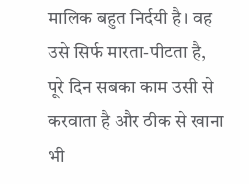मालिक बहुत निर्दयी है। वह उसे सिर्फ मारता-पीटता है, पूरे दिन सबका काम उसी से करवाता है और ठीक से खाना भी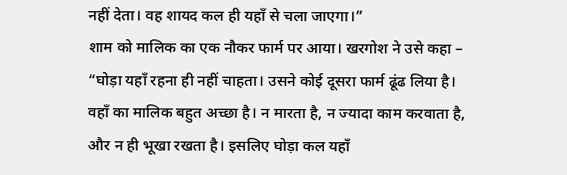नहीं देता। वह शायद कल ही यहाँ से चला जाएगा।”
शाम को मालिक का एक नौकर फार्म पर आया। खरगोश ने उसे कहा –
“घोड़ा यहाँ रहना ही नहीं चाहता। उसने कोई दूसरा फार्म ढूंढ लिया है। वहाँ का मालिक बहुत अच्छा है। न मारता है, न ज्यादा काम करवाता है, और न ही भूखा रखता है। इसलिए घोड़ा कल यहाँ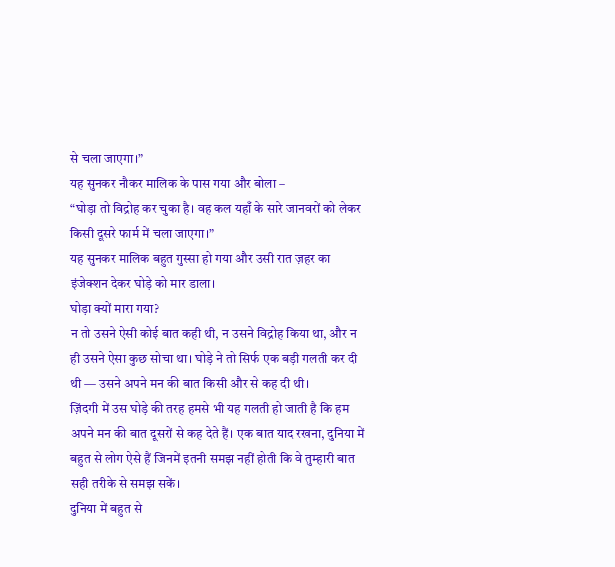से चला जाएगा।”
यह सुनकर नौकर मालिक के पास गया और बोला –
“घोड़ा तो विद्रोह कर चुका है। वह कल यहाँ के सारे जानवरों को लेकर किसी दूसरे फार्म में चला जाएगा।”
यह सुनकर मालिक बहुत गुस्सा हो गया और उसी रात ज़हर का इंजेक्शन देकर घोड़े को मार डाला।
घोड़ा क्यों मारा गया?
न तो उसने ऐसी कोई बात कही थी, न उसने विद्रोह किया था, और न ही उसने ऐसा कुछ सोचा था। घोड़े ने तो सिर्फ एक बड़ी गलती कर दी थी — उसने अपने मन की बात किसी और से कह दी थी।
ज़िंदगी में उस घोड़े की तरह हमसे भी यह गलती हो जाती है कि हम अपने मन की बात दूसरों से कह देते हैं। एक बात याद रखना, दुनिया में बहुत से लोग ऐसे हैं जिनमें इतनी समझ नहीं होती कि वे तुम्हारी बात सही तरीके से समझ सकें।
दुनिया में बहुत से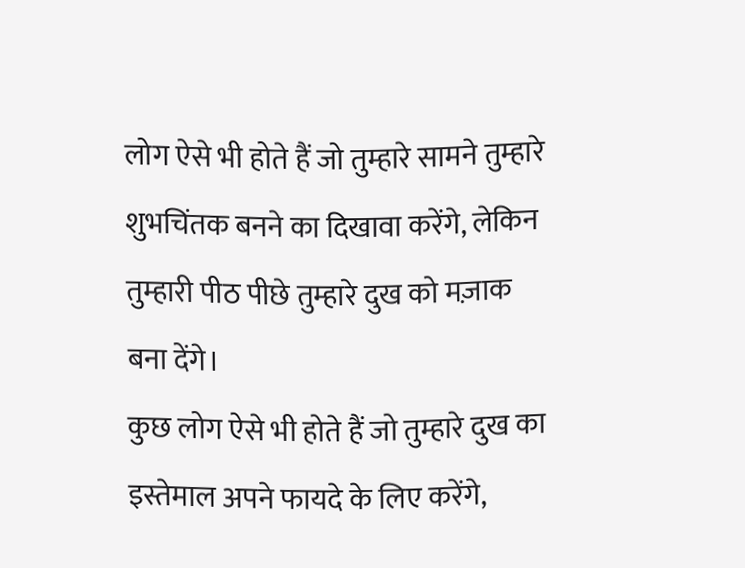लोग ऐसे भी होते हैं जो तुम्हारे सामने तुम्हारे शुभचिंतक बनने का दिखावा करेंगे, लेकिन तुम्हारी पीठ पीछे तुम्हारे दुख को मज़ाक बना देंगे।
कुछ लोग ऐसे भी होते हैं जो तुम्हारे दुख का इस्तेमाल अपने फायदे के लिए करेंगे,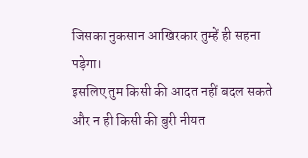जिसका नुकसान आखिरकार तुम्हें ही सहना पड़ेगा।
इसलिए तुम किसी की आदत नहीं बदल सकते और न ही किसी की बुरी नीयत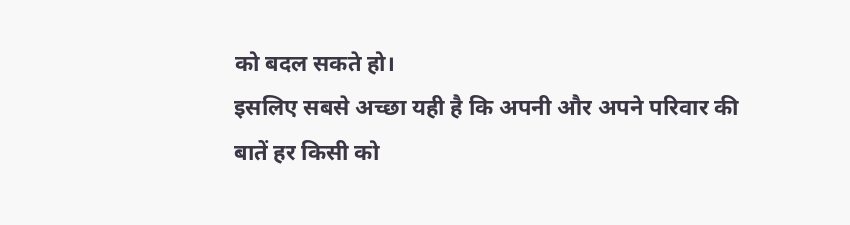को बदल सकते हो।
इसलिए सबसे अच्छा यही है कि अपनी और अपने परिवार की बातें हर किसी को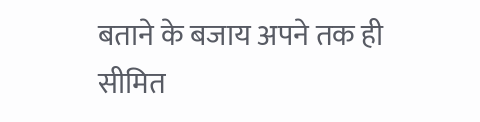बताने के बजाय अपने तक ही सीमित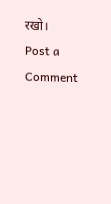रखो।
Post a Comment